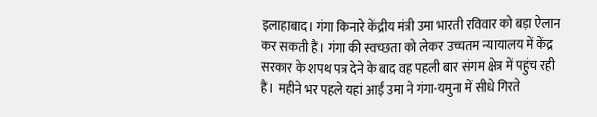इलाहाबाद। गंगा किनारे केंद्रीय मंत्री उमा भारती रविवार को बड़ा ऐलान कर सकती हैं। गंगा की स्वच्छता को लेकर उच्चतम न्यायालय में केंद्र सरकार के शपथ पत्र देने के बाद वह पहली बार संगम क्षेत्र में पहुंच रही हैं। महीने भर पहले यहां आईं उमा ने गंगा-यमुना में सीधे गिरते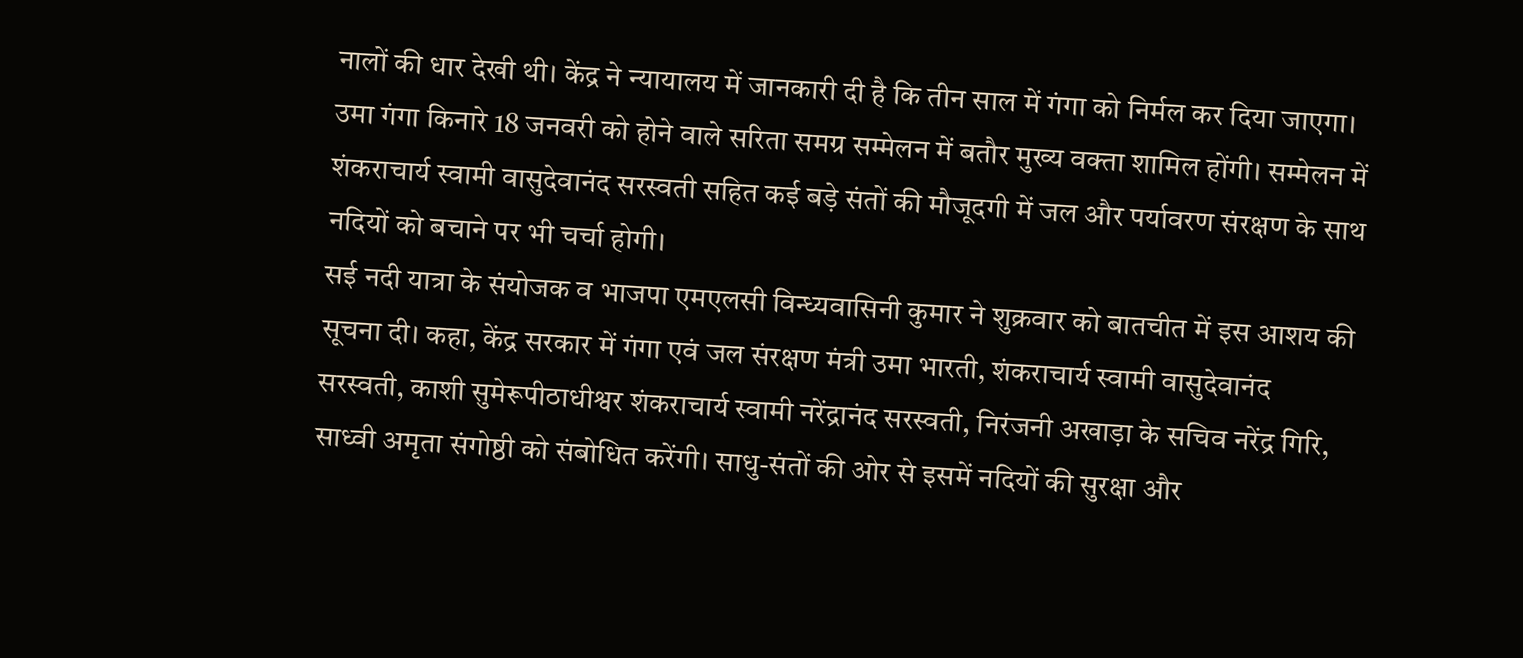नालों की धार देखी थी। केंद्र ने न्यायालय में जानकारी दी है कि तीन साल में गंगा को निर्मल कर दिया जाएगा। उमा गंगा किनारे 18 जनवरी को होने वाले सरिता समग्र सम्मेलन में बतौर मुख्य वक्ता शामिल होंगी। सम्मेलन में शंकराचार्य स्वामी वासुदेवानंद सरस्वती सहित कई बड़े संतों की मौजूदगी में जल और पर्यावरण संरक्षण के साथ नदियों को बचाने पर भी चर्चा होगी।
सई नदी यात्रा के संयोजक व भाजपा एमएलसी विन्ध्यवासिनी कुमार ने शुक्रवार को बातचीत में इस आशय की सूचना दी। कहा, केंद्र सरकार में गंगा एवं जल संरक्षण मंत्री उमा भारती, शंकराचार्य स्वामी वासुदेवानंद सरस्वती, काशी सुमेरूपीठाधीश्वर शंकराचार्य स्वामी नरेंद्रानंद सरस्वती, निरंजनी अखाड़ा के सचिव नरेंद्र गिरि, साध्वी अमृता संगोष्ठी को संबोधित करेंगी। साधु-संतों की ओर से इसमें नदियों की सुरक्षा और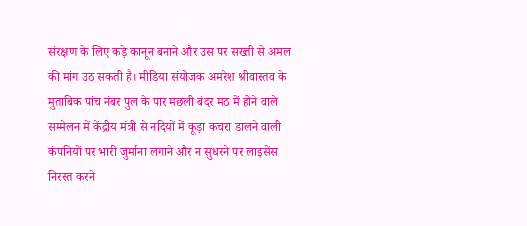संरक्षण के लिए कड़े कानून बनाने और उस पर सख्ती से अमल की मांग उठ सकती है। मीडिया संयोजक अमरेश श्रीवास्तव के मुताबिक पांच नंबर पुल के पार मछली बंदर मठ में होने वाले सम्मेलन में केंद्रीय मंत्री से नदियों में कूड़ा कचरा डालने वाली कंपनियों पर भारी जुर्माना लगाने और न सुधरने पर लाइसेंस निरस्त करने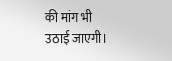की मांग भी उठाई जाएगी।